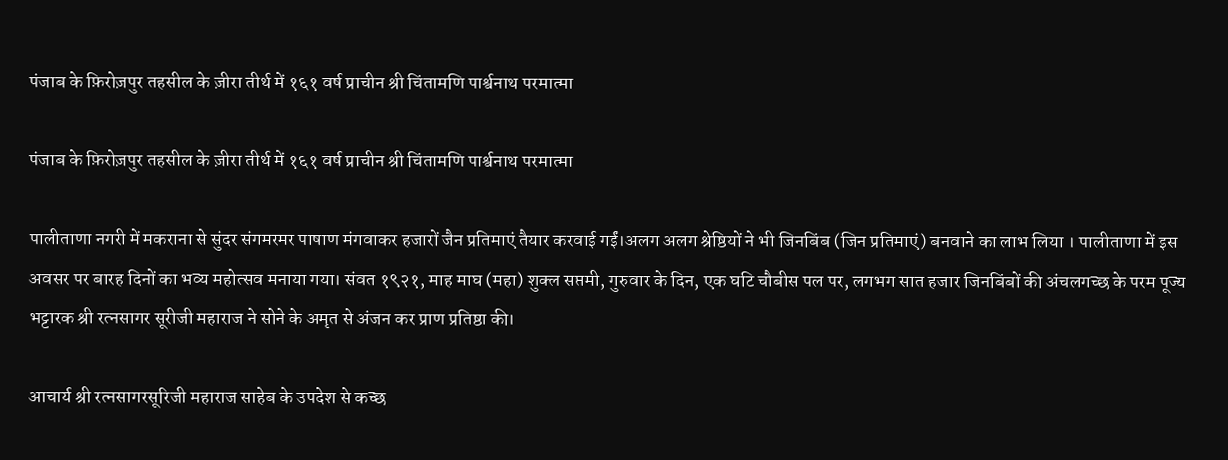पंजाब के फ़िरोज़पुर तहसील के ज़ीरा तीर्थ में १६१ वर्ष प्राचीन श्री चिंतामणि पार्श्वनाथ परमात्मा

पंजाब के फ़िरोज़पुर तहसील के ज़ीरा तीर्थ में १६१ वर्ष प्राचीन श्री चिंतामणि पार्श्वनाथ परमात्मा

पालीताणा नगरी में मकराना से सुंदर संगमरमर पाषाण मंगवाकर हजारों जैन प्रतिमाएं तैयार करवाई गईं।अलग अलग श्रेष्ठियों ने भी जिनबिंब (जिन प्रतिमाएं) बनवाने का लाभ लिया । पालीताणा में इस अवसर पर बारह दिनों का भव्य महोत्सव मनाया गया। संवत १९२१, माह माघ (महा) शुक्ल सप्तमी, गुरुवार के दिन, एक घटि चौबीस पल पर, लगभग सात हजार जिनबिंबों की अंचलगच्छ के परम पूज्य भट्टारक श्री रत्नसागर सूरीजी महाराज ने सोने के अमृत से अंजन कर प्राण प्रतिष्ठा की।

आचार्य श्री रत्नसागरसूरिजी महाराज साहेब के उपदेश से कच्छ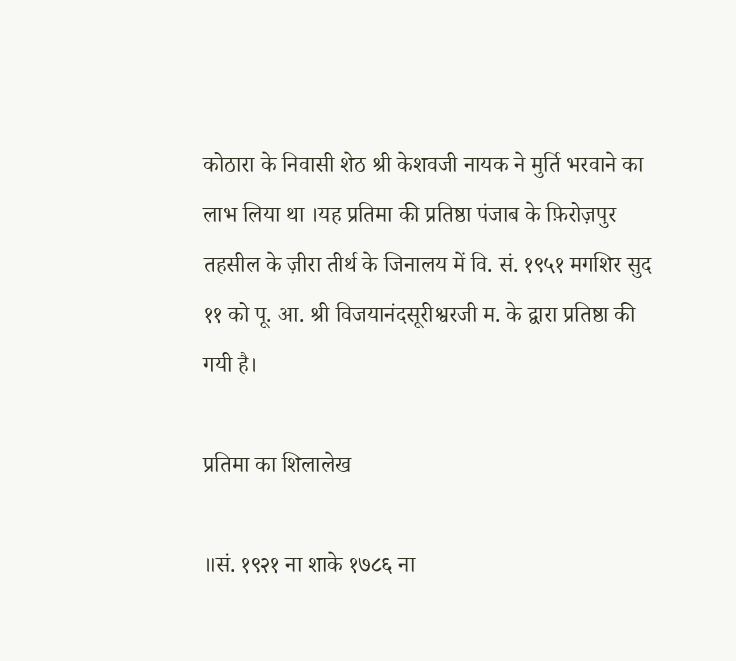कोठारा के निवासी शेठ श्री केशवजी नायक ने मुर्ति भरवाने का लाभ लिया था ।यह प्रतिमा की प्रतिष्ठा पंजाब के फ़िरोज़पुर तहसील के ज़ीरा तीर्थ के जिनालय में वि. सं. १९५१ मगशिर सुद ११ को पू. आ. श्री विजयानंदसूरीश्वरजी म. के द्वारा प्रतिष्ठा की गयी है।

प्रतिमा का शिलालेख

॥सं. १९२१ ना शाके १७८६ ना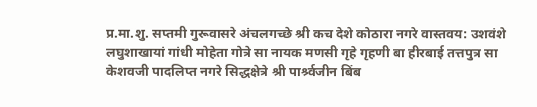प्र.मा.शु. सप्तमी गुरूवासरे अंचलगच्छे श्री कच देशे कोठारा नगरे वास्तवय: उशवंशे लघुशाखायां गांधी मोहेता गोत्रे सा नायक मणसी गृहे गृहणी बा हीरबाई तत्तपुत्र सा केशवजी पादलिप्त नगरे सिद्धक्षेत्रे श्री पार्श्र्वजीन बिंब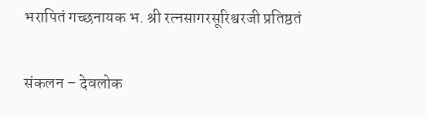भरापितं गच्छनायक भ. श्री रत्नसागरसूरिश्वरजी प्रतिष्ठतं

संकलन – देवलोक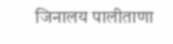जिनालय पालीताणा